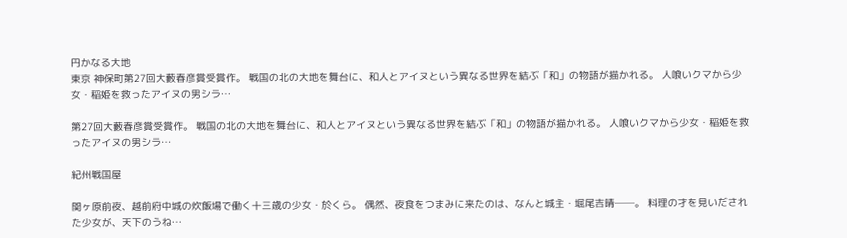円かなる大地
東京 神保町第27回大藪春彦賞受賞作。 戦国の北の大地を舞台に、和人とアイヌという異なる世界を結ぶ「和」の物語が描かれる。 人喰いクマから少女・稲姫を救ったアイヌの男シラ…

第27回大藪春彦賞受賞作。 戦国の北の大地を舞台に、和人とアイヌという異なる世界を結ぶ「和」の物語が描かれる。 人喰いクマから少女・稲姫を救ったアイヌの男シラ…

紀州戦国屋

関ヶ原前夜、越前府中城の炊飯場で働く十三歳の少女・於くら。 偶然、夜食をつまみに来たのは、なんと城主・堀尾吉晴──。 料理の才を見いだされた少女が、天下のうね…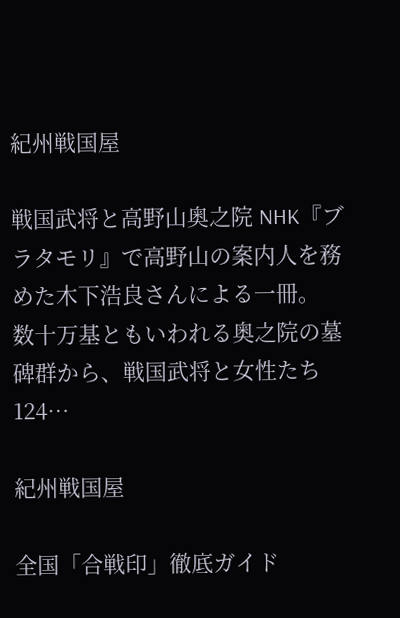紀州戦国屋

戦国武将と高野山奥之院 NHK『ブラタモリ』で高野山の案内人を務めた木下浩良さんによる一冊。 数十万基ともいわれる奥之院の墓碑群から、戦国武将と女性たち124…

紀州戦国屋

全国「合戦印」徹底ガイド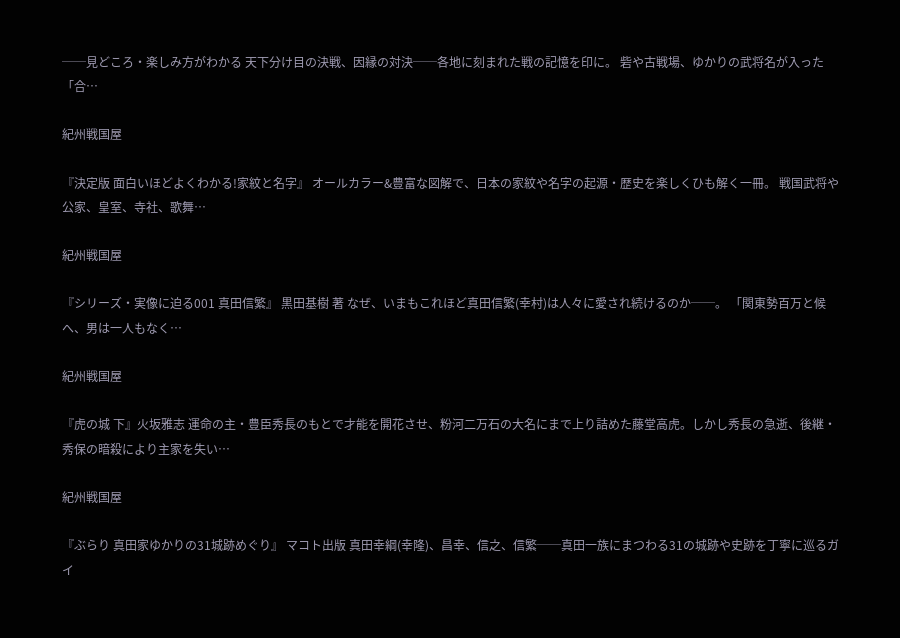──見どころ・楽しみ方がわかる 天下分け目の決戦、因縁の対決──各地に刻まれた戦の記憶を印に。 砦や古戦場、ゆかりの武将名が入った「合…

紀州戦国屋

『決定版 面白いほどよくわかる!家紋と名字』 オールカラー&豊富な図解で、日本の家紋や名字の起源・歴史を楽しくひも解く一冊。 戦国武将や公家、皇室、寺社、歌舞…

紀州戦国屋

『シリーズ・実像に迫る001 真田信繁』 黒田基樹 著 なぜ、いまもこれほど真田信繁(幸村)は人々に愛され続けるのか──。 「関東勢百万と候へ、男は一人もなく…

紀州戦国屋

『虎の城 下』火坂雅志 運命の主・豊臣秀長のもとで才能を開花させ、粉河二万石の大名にまで上り詰めた藤堂高虎。しかし秀長の急逝、後継・秀保の暗殺により主家を失い…

紀州戦国屋

『ぶらり 真田家ゆかりの31城跡めぐり』 マコト出版 真田幸綱(幸隆)、昌幸、信之、信繁──真田一族にまつわる31の城跡や史跡を丁寧に巡るガイ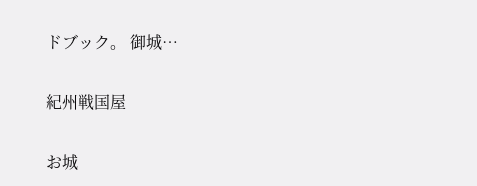ドブック。 御城…

紀州戦国屋

お城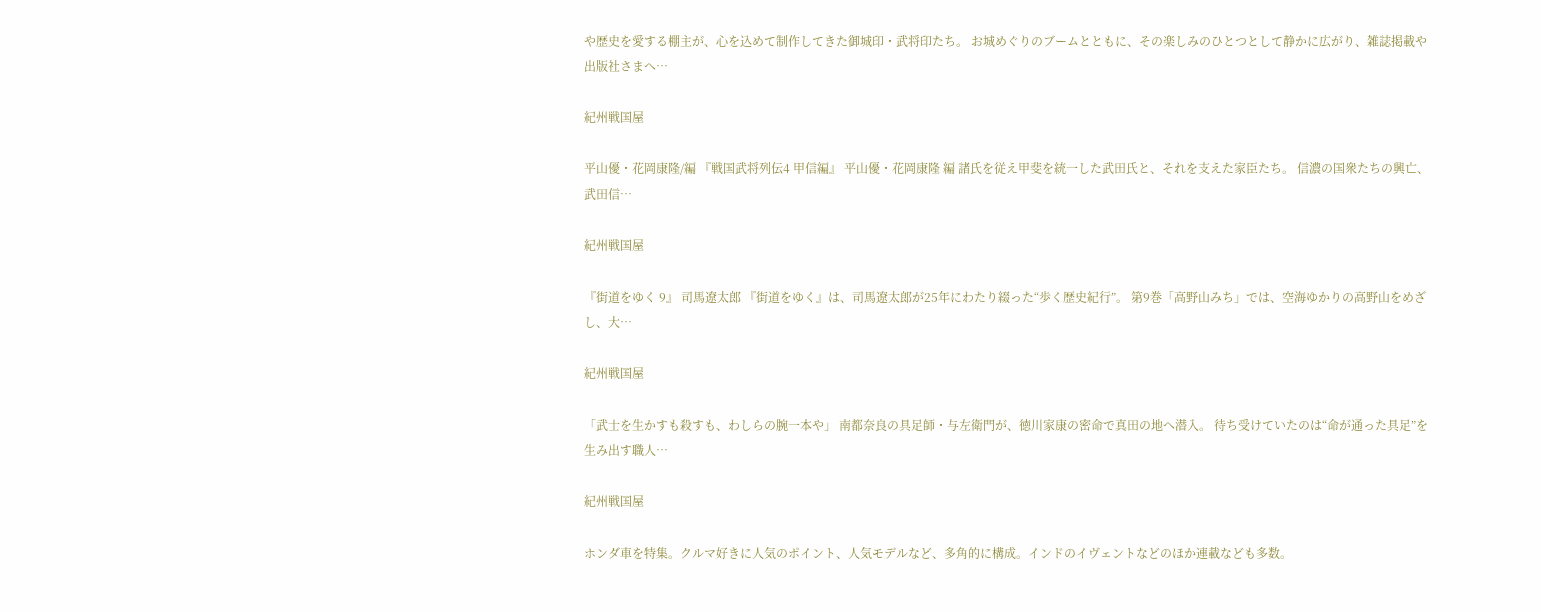や歴史を愛する棚主が、心を込めて制作してきた御城印・武将印たち。 お城めぐりのブームとともに、その楽しみのひとつとして静かに広がり、雑誌掲載や出版社さまへ…

紀州戦国屋

平山優・花岡康隆/編 『戦国武将列伝4 甲信編』 平山優・花岡康隆 編 諸氏を従え甲斐を統一した武田氏と、それを支えた家臣たち。 信濃の国衆たちの興亡、武田信…

紀州戦国屋

『街道をゆく 9』 司馬遼太郎 『街道をゆく』は、司馬遼太郎が25年にわたり綴った“歩く歴史紀行”。 第9巻「高野山みち」では、空海ゆかりの高野山をめざし、大…

紀州戦国屋

「武士を生かすも殺すも、わしらの腕一本や」 南都奈良の具足師・与左衛門が、徳川家康の密命で真田の地へ潜入。 待ち受けていたのは“命が通った具足”を生み出す職人…

紀州戦国屋

ホンダ車を特集。クルマ好きに人気のポイント、人気モデルなど、多角的に構成。インドのイヴェントなどのほか連載なども多数。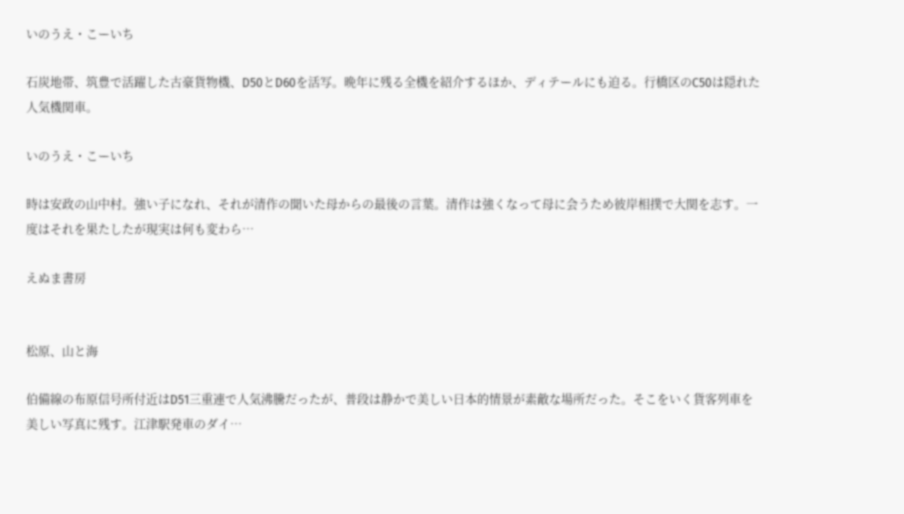いのうえ・こーいち

石炭地帯、筑豊で活躍した古豪貨物機、D50とD60を活写。晩年に残る全機を紹介するほか、ディテールにも迫る。行橋区のC50は隠れた人気機関車。

いのうえ・こーいち

時は安政の山中村。強い子になれ、それが清作の聞いた母からの最後の言葉。清作は強くなって母に会うため彼岸相撲で大関を志す。一度はそれを果たしたが現実は何も変わら…

えぬま書房


松原、山と海

伯備線の布原信号所付近はD51三重連で人気沸騰だったが、普段は静かで美しい日本的情景が素敵な場所だった。そこをいく貨客列車を美しい写真に残す。江津駅発車のダイ…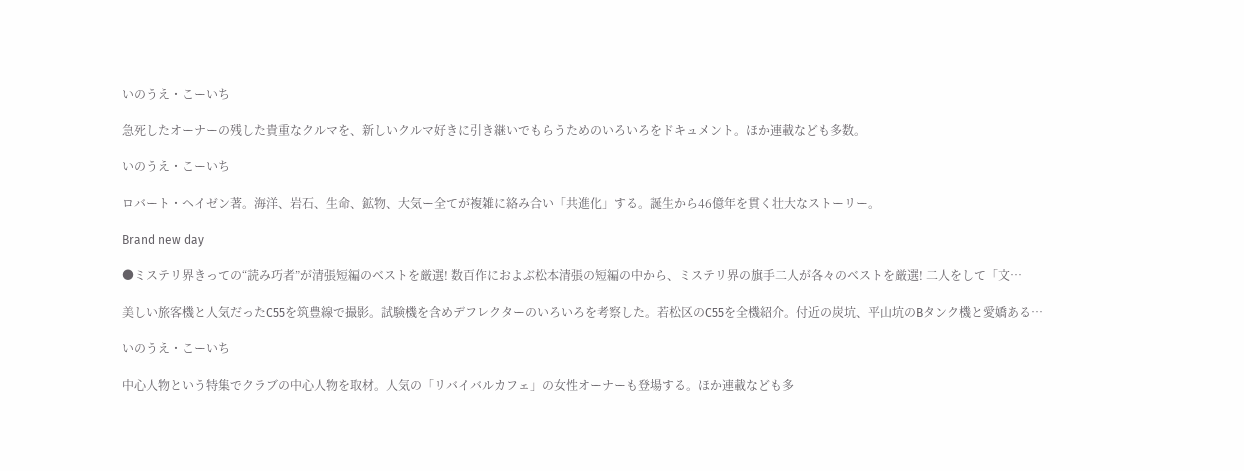いのうえ・こーいち

急死したオーナーの残した貴重なクルマを、新しいクルマ好きに引き継いでもらうためのいろいろをドキュメント。ほか連載なども多数。

いのうえ・こーいち

ロバート・ヘイゼン著。海洋、岩石、生命、鉱物、大気ー全てが複雑に絡み合い「共進化」する。誕生から46億年を貫く壮大なストーリー。

Brand new day

●ミステリ界きっての“読み巧者”が清張短編のベストを厳選! 数百作におよぶ松本清張の短編の中から、ミステリ界の旗手二人が各々のベストを厳選! 二人をして「文…

美しい旅客機と人気だったC55を筑豊線で撮影。試験機を含めデフレクターのいろいろを考察した。若松区のC55を全機紹介。付近の炭坑、平山坑のBタンク機と愛嬌ある…

いのうえ・こーいち

中心人物という特集でクラブの中心人物を取材。人気の「リバイバルカフェ」の女性オーナーも登場する。ほか連載なども多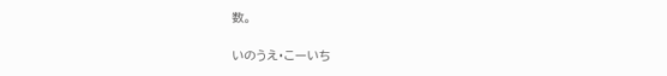数。

いのうえ・こーいち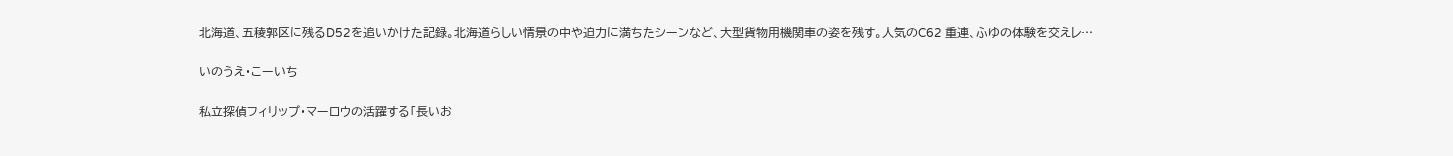北海道、五稜郭区に残るD52を追いかけた記録。北海道らしい情景の中や迫力に満ちたシーンなど、大型貨物用機関車の姿を残す。人気のC62 重連、ふゆの体験を交えレ…

いのうえ・こーいち

私立探偵フィリップ・マーロウの活躍する「長いお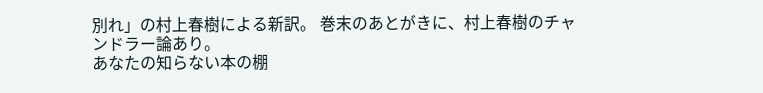別れ」の村上春樹による新訳。 巻末のあとがきに、村上春樹のチャンドラー論あり。
あなたの知らない本の棚